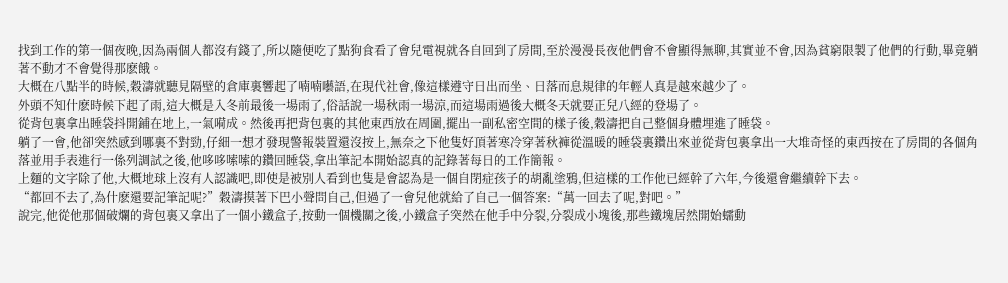找到工作的第一個夜晚,因為兩個人都沒有錢了,所以隨便吃了點狗食看了會兒電視就各自回到了房間,至於漫漫長夜他們會不會顯得無聊,其實並不會,因為貧窮限製了他們的行動,畢竟躺著不動才不會覺得那麽餓。
大概在八點半的時候,穀濤就聽見隔壁的倉庫裏響起了喃喃囈語,在現代社會,像這樣遵守日出而坐、日落而息規律的年輕人真是越來越少了。
外頭不知什麽時候下起了雨,這大概是入冬前最後一場雨了,俗話說一場秋雨一場涼,而這場雨過後大概冬天就要正兒八經的登場了。
從背包裏拿出睡袋抖開鋪在地上,一氣嗬成。然後再把背包裏的其他東西放在周圍,擺出一副私密空間的樣子後,穀濤把自己整個身體埋進了睡袋。
躺了一會,他卻突然感到哪裏不對勁,仔細一想才發現警報裝置還沒按上,無奈之下他隻好頂著寒冷穿著秋褲從溫暖的睡袋裏鑽出來並從背包裏拿出一大堆奇怪的東西按在了房間的各個角落並用手表進行一係列調試之後,他哆哆嗦嗦的鑽回睡袋,拿出筆記本開始認真的記錄著每日的工作簡報。
上麵的文字除了他,大概地球上沒有人認識吧,即使是被別人看到也隻是會認為是一個自閉症孩子的胡亂塗鴉,但這樣的工作他已經幹了六年,今後還會繼續幹下去。
“都回不去了,為什麽還要記筆記呢?”穀濤摸著下巴小聲問自己,但過了一會兒他就給了自己一個答案:“萬一回去了呢,對吧。”
說完,他從他那個破爛的背包裏又拿出了一個小鐵盒子,按動一個機關之後,小鐵盒子突然在他手中分裂,分裂成小塊後,那些鐵塊居然開始蠕動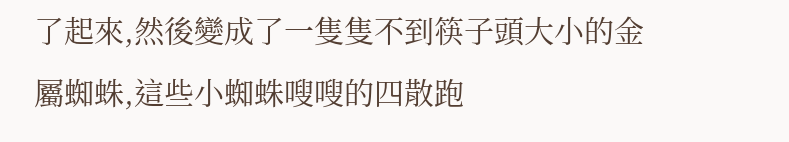了起來,然後變成了一隻隻不到筷子頭大小的金屬蜘蛛,這些小蜘蛛嗖嗖的四散跑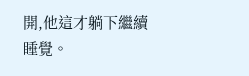開,他這才躺下繼續睡覺。